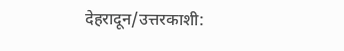देहरादून/उत्तरकाशी: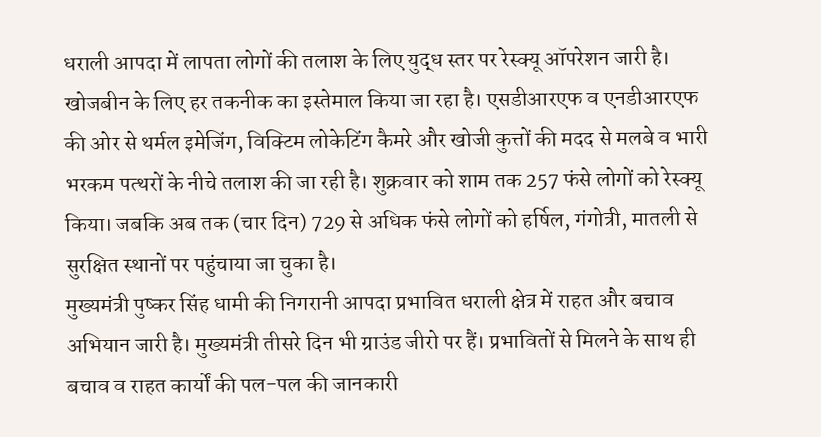धराली आपदा में लापता लोगों की तलाश के लिए युद्ध स्तर पर रेस्क्यू ऑपरेशन जारी है। खोजबीन के लिए हर तकनीक का इस्तेमाल किया जा रहा है। एसडीआरएफ व एनडीआरएफ की ओर से थर्मल इमेजिंग, विक्टिम लोकेटिंग कैमरे और खोजी कुत्तों की मदद से मलबे व भारी भरकम पत्थरों के नीचे तलाश की जा रही है। शुक्रवार को शाम तक 257 फंसे लोगों को रेस्क्यू किया। जबकि अब तक (चार दिन) 729 से अधिक फंसे लोगों को हर्षिल, गंगोत्री, मातली से सुरक्षित स्थानों पर पहुंचाया जा चुका है।
मुख्यमंत्री पुष्कर सिंह धामी की निगरानी आपदा प्रभावित धराली क्षेत्र में राहत और बचाव अभियान जारी है। मुख्यमंत्री तीसरे दिन भी ग्राउंड जीरो पर हैं। प्रभावितों से मिलने के साथ ही बचाव व राहत कार्यों की पल-पल की जानकारी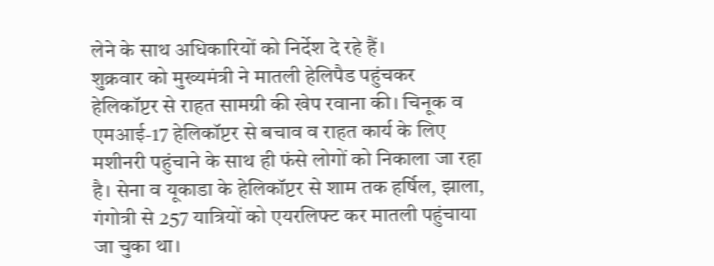लेने के साथ अधिकारियों को निर्देश दे रहे हैं।
शुक्रवार को मुख्यमंत्री ने मातली हेलिपैड पहुंचकर हेलिकॉप्टर से राहत सामग्री की खेप रवाना की। चिनूक व एमआई-17 हेलिकॉप्टर से बचाव व राहत कार्य के लिए मशीनरी पहुंचाने के साथ ही फंसे लोगों को निकाला जा रहा है। सेना व यूकाडा के हेलिकॉप्टर से शाम तक हर्षिल, झाला, गंगोत्री से 257 यात्रियों को एयरलिफ्ट कर मातली पहुंचाया जा चुका था।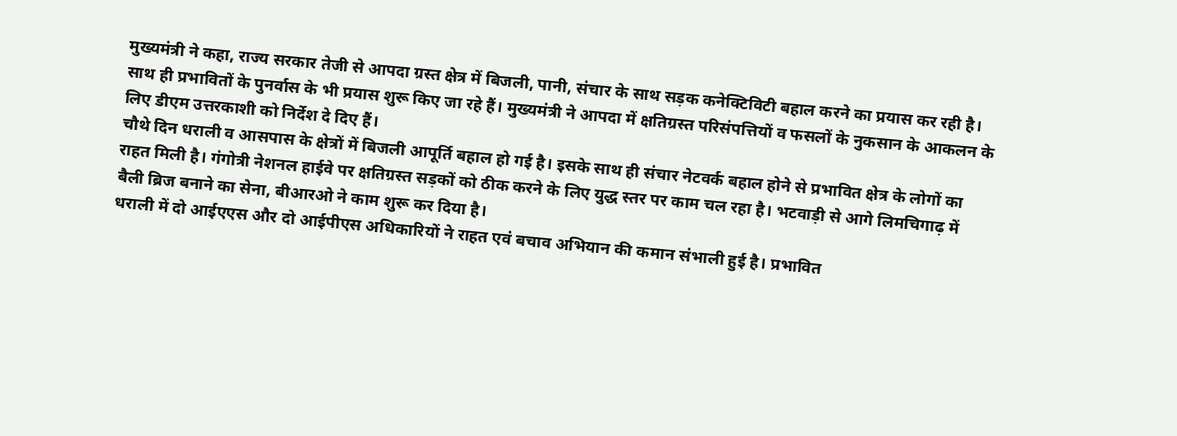मुख्यमंत्री ने कहा, राज्य सरकार तेजी से आपदा ग्रस्त क्षेत्र में बिजली, पानी, संचार के साथ सड़क कनेक्टिविटी बहाल करने का प्रयास कर रही है। साथ ही प्रभावितों के पुनर्वास के भी प्रयास शुरू किए जा रहे हैं। मुख्यमंत्री ने आपदा में क्षतिग्रस्त परिसंपत्तियों व फसलों के नुकसान के आकलन के लिए डीएम उत्तरकाशी को निर्देश दे दिए हैं।
चौथे दिन धराली व आसपास के क्षेत्रों में बिजली आपूर्ति बहाल हो गई है। इसके साथ ही संचार नेटवर्क बहाल होने से प्रभावित क्षेत्र के लोगों का राहत मिली है। गंगोत्री नेशनल हाईवे पर क्षतिग्रस्त सड़कों को ठीक करने के लिए युद्ध स्तर पर काम चल रहा है। भटवाड़ी से आगे लिमचिगाढ़ में बैली ब्रिज बनाने का सेना, बीआरओ ने काम शुरू कर दिया है।
धराली में दो आईएएस और दो आईपीएस अधिकारियों ने राहत एवं बचाव अभियान की कमान संभाली हुई है। प्रभावित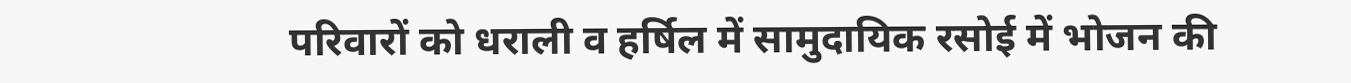परिवारों को धराली व हर्षिल में सामुदायिक रसोई में भोजन की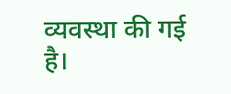व्यवस्था की गई है।